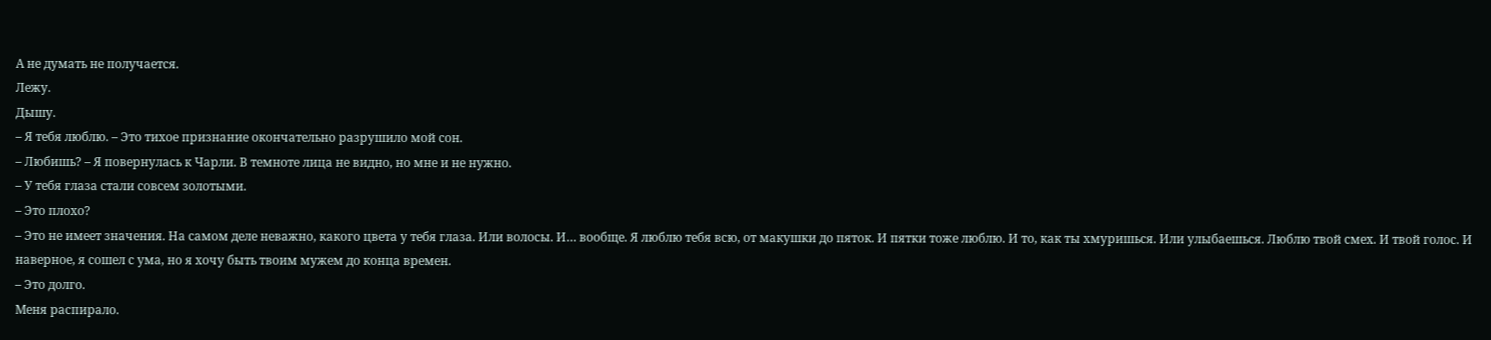А не думать не получается.
Лежу.
Дышу.
– Я тебя люблю. – Это тихое признание окончательно разрушило мой сон.
– Любишь? – Я повернулась к Чарли. В темноте лица не видно, но мне и не нужно.
– У тебя глаза стали совсем золотыми.
– Это плохо?
– Это не имеет значения. На самом деле неважно, какого цвета у тебя глаза. Или волосы. И… вообще. Я люблю тебя всю, от макушки до пяток. И пятки тоже люблю. И то, как ты хмуришься. Или улыбаешься. Люблю твой смех. И твой голос. И наверное, я сошел с ума, но я хочу быть твоим мужем до конца времен.
– Это долго.
Меня распирало.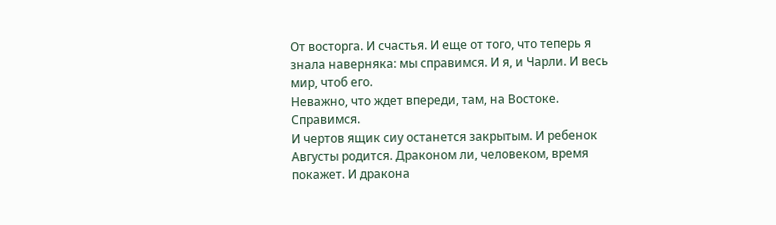От восторга. И счастья. И еще от того, что теперь я знала наверняка: мы справимся. И я, и Чарли. И весь мир, чтоб его.
Неважно, что ждет впереди, там, на Востоке.
Справимся.
И чертов ящик сиу останется закрытым. И ребенок Августы родится. Драконом ли, человеком, время покажет. И дракона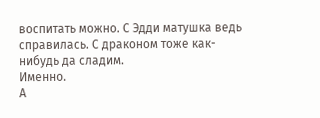воспитать можно. С Эдди матушка ведь справилась. С драконом тоже как-нибудь да сладим.
Именно.
А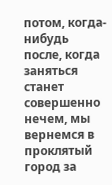потом, когда-нибудь после, когда заняться станет совершенно нечем, мы вернемся в проклятый город за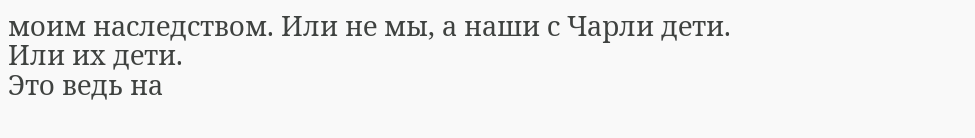моим наследством. Или не мы, а наши с Чарли дети.
Или их дети.
Это ведь на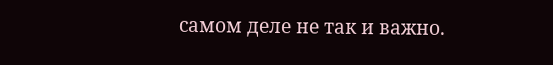самом деле не так и важно.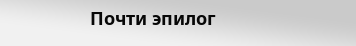Почти эпилог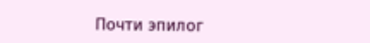Почти эпилог